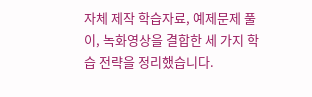자체 제작 학습자료, 예제문제 풀이, 녹화영상을 결합한 세 가지 학습 전략을 정리했습니다.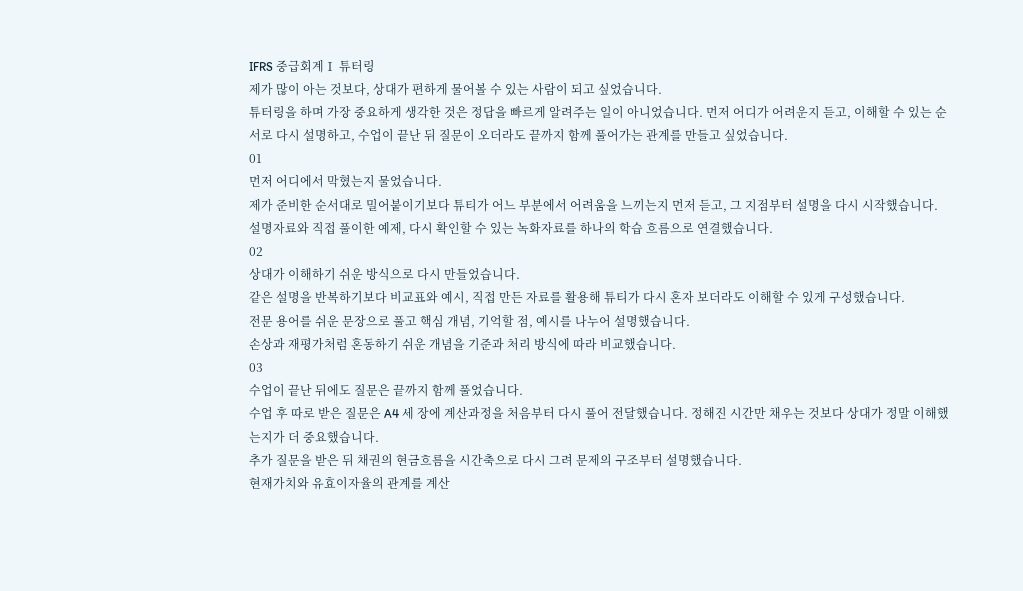IFRS 중급회계Ⅰ 튜터링
제가 많이 아는 것보다, 상대가 편하게 물어볼 수 있는 사람이 되고 싶었습니다.
튜터링을 하며 가장 중요하게 생각한 것은 정답을 빠르게 알려주는 일이 아니었습니다. 먼저 어디가 어려운지 듣고, 이해할 수 있는 순서로 다시 설명하고, 수업이 끝난 뒤 질문이 오더라도 끝까지 함께 풀어가는 관계를 만들고 싶었습니다.
01
먼저 어디에서 막혔는지 물었습니다.
제가 준비한 순서대로 밀어붙이기보다 튜티가 어느 부분에서 어려움을 느끼는지 먼저 듣고, 그 지점부터 설명을 다시 시작했습니다.
설명자료와 직접 풀이한 예제, 다시 확인할 수 있는 녹화자료를 하나의 학습 흐름으로 연결했습니다.
02
상대가 이해하기 쉬운 방식으로 다시 만들었습니다.
같은 설명을 반복하기보다 비교표와 예시, 직접 만든 자료를 활용해 튜티가 다시 혼자 보더라도 이해할 수 있게 구성했습니다.
전문 용어를 쉬운 문장으로 풀고 핵심 개념, 기억할 점, 예시를 나누어 설명했습니다.
손상과 재평가처럼 혼동하기 쉬운 개념을 기준과 처리 방식에 따라 비교했습니다.
03
수업이 끝난 뒤에도 질문은 끝까지 함께 풀었습니다.
수업 후 따로 받은 질문은 A4 세 장에 계산과정을 처음부터 다시 풀어 전달했습니다. 정해진 시간만 채우는 것보다 상대가 정말 이해했는지가 더 중요했습니다.
추가 질문을 받은 뒤 채권의 현금흐름을 시간축으로 다시 그려 문제의 구조부터 설명했습니다.
현재가치와 유효이자율의 관계를 계산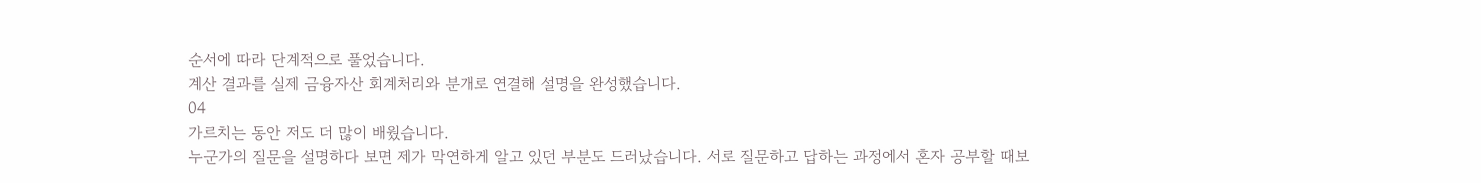순서에 따라 단계적으로 풀었습니다.
계산 결과를 실제 금융자산 회계처리와 분개로 연결해 설명을 완성했습니다.
04
가르치는 동안 저도 더 많이 배웠습니다.
누군가의 질문을 설명하다 보면 제가 막연하게 알고 있던 부분도 드러났습니다. 서로 질문하고 답하는 과정에서 혼자 공부할 때보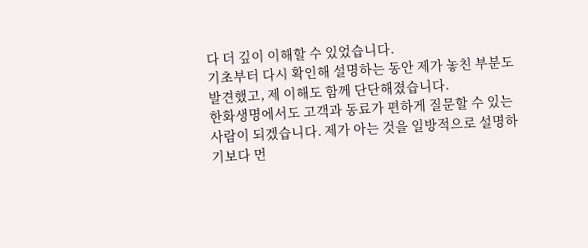다 더 깊이 이해할 수 있었습니다.
기초부터 다시 확인해 설명하는 동안 제가 놓친 부분도 발견했고, 제 이해도 함께 단단해졌습니다.
한화생명에서도 고객과 동료가 편하게 질문할 수 있는 사람이 되겠습니다. 제가 아는 것을 일방적으로 설명하기보다 먼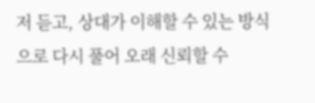저 듣고, 상대가 이해할 수 있는 방식으로 다시 풀어 오래 신뢰할 수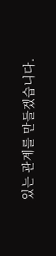있는 관계를 만들겠습니다.